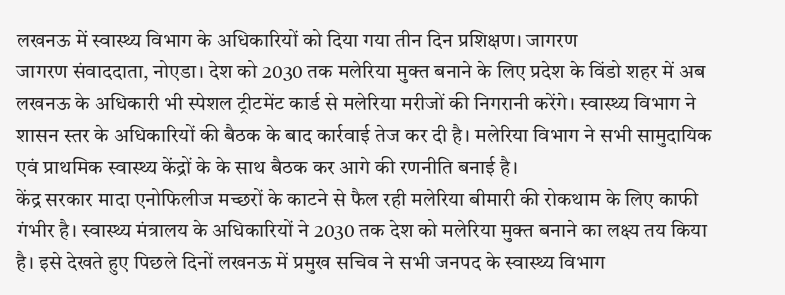लखनऊ में स्वास्थ्य विभाग के अधिकारियों को दिया गया तीन दिन प्रशिक्षण। जागरण
जागरण संवाददाता, नोएडा। देश को 2030 तक मलेरिया मुक्त बनाने के लिए प्रदेश के विंडो शहर में अब लखनऊ के अधिकारी भी स्पेशल ट्रीटमेंट कार्ड से मलेरिया मरीजों की निगरानी करेंगे। स्वास्थ्य विभाग ने शासन स्तर के अधिकारियों की बैठक के बाद कार्रवाई तेज कर दी है। मलेरिया विभाग ने सभी सामुदायिक एवं प्राथमिक स्वास्थ्य केंद्रों के के साथ बैठक कर आगे की रणनीति बनाई है।
केंद्र सरकार मादा एनोफिलीज मच्छरों के काटने से फैल रही मलेरिया बीमारी की रोकथाम के लिए काफी गंभीर है। स्वास्थ्य मंत्रालय के अधिकारियों ने 2030 तक देश को मलेरिया मुक्त बनाने का लक्ष्य तय किया है। इसे देखते हुए पिछले दिनों लखनऊ में प्रमुख सचिव ने सभी जनपद के स्वास्थ्य विभाग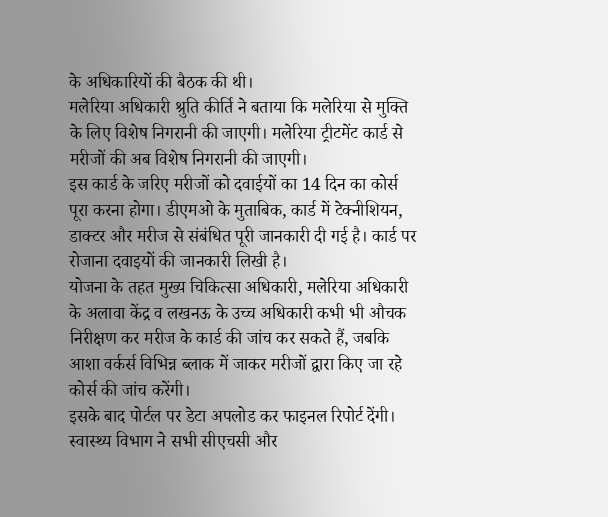के अधिकारियों की बैठक की थी।
मलेरिया अधिकारी श्रुति कीर्ति ने बताया कि मलेरिया से मुक्ति के लिए विशेष निगरानी की जाएगी। मलेरिया ट्रीटमेंट कार्ड से मरीजों की अब विशेष निगरानी की जाएगी।
इस कार्ड के जरिए मरीजों को दवाईयों का 14 दिन का कोर्स पूरा करना होगा। डीएमओ के मुताबिक, कार्ड में टेक्नीशियन, डाक्टर और मरीज से संबंधित पूरी जानकारी दी गई है। कार्ड पर रोजाना दवाइयों की जानकारी लिखी है।
योजना के तहत मुख्य चिकित्सा अधिकारी, मलेरिया अधिकारी के अलावा केंद्र व लखनऊ के उच्च अधिकारी कभी भी औचक निरीक्षण कर मरीज के कार्ड की जांच कर सकते हैं, जबकि आशा वर्कर्स विभिन्न ब्लाक में जाकर मरीजों द्वारा किए जा रहे कोर्स की जांच करेंगी।
इसके बाद पोर्टल पर डेटा अपलोड कर फाइनल रिपोर्ट देंगी। स्वास्थ्य विभाग ने सभी सीएचसी और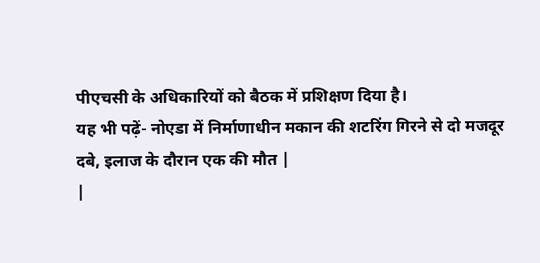पीएचसी के अधिकारियों को बैठक में प्रशिक्षण दिया है।
यह भी पढ़ें- नोएडा में निर्माणाधीन मकान की शटरिंग गिरने से दो मजदूर दबे, इलाज के दौरान एक की मौत |
|